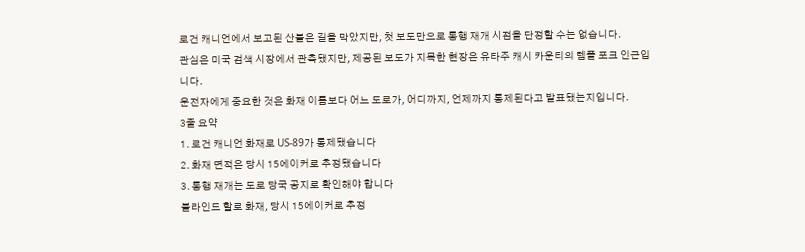로건 캐니언에서 보고된 산불은 길을 막았지만, 첫 보도만으로 통행 재개 시점을 단정할 수는 없습니다.
관심은 미국 검색 시장에서 관측됐지만, 제공된 보도가 지목한 현장은 유타주 캐시 카운티의 템플 포크 인근입니다.
운전자에게 중요한 것은 화재 이름보다 어느 도로가, 어디까지, 언제까지 통제된다고 발표됐는지입니다.
3줄 요약
1. 로건 캐니언 화재로 US-89가 통제됐습니다
2. 화재 면적은 당시 15에이커로 추정됐습니다
3. 통행 재개는 도로 당국 공지로 확인해야 합니다
블라인드 할로 화재, 당시 15에이커로 추정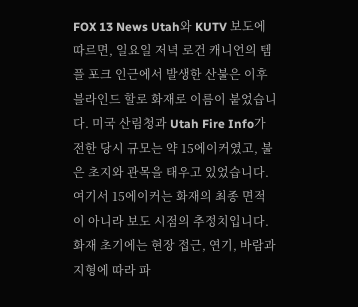FOX 13 News Utah와 KUTV 보도에 따르면, 일요일 저녁 로건 캐니언의 템플 포크 인근에서 발생한 산불은 이후 블라인드 할로 화재로 이름이 붙었습니다. 미국 산림청과 Utah Fire Info가 전한 당시 규모는 약 15에이커였고, 불은 초지와 관목을 태우고 있었습니다.
여기서 15에이커는 화재의 최종 면적이 아니라 보도 시점의 추정치입니다. 화재 초기에는 현장 접근, 연기, 바람과 지형에 따라 파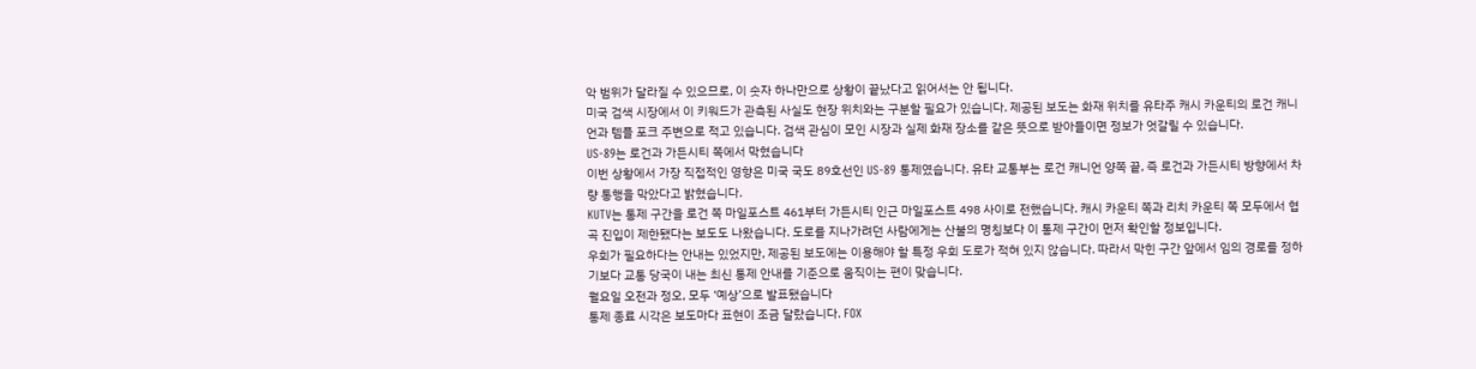악 범위가 달라질 수 있으므로, 이 숫자 하나만으로 상황이 끝났다고 읽어서는 안 됩니다.
미국 검색 시장에서 이 키워드가 관측된 사실도 현장 위치와는 구분할 필요가 있습니다. 제공된 보도는 화재 위치를 유타주 캐시 카운티의 로건 캐니언과 템플 포크 주변으로 적고 있습니다. 검색 관심이 모인 시장과 실제 화재 장소를 같은 뜻으로 받아들이면 정보가 엇갈릴 수 있습니다.
US-89는 로건과 가든시티 쪽에서 막혔습니다
이번 상황에서 가장 직접적인 영향은 미국 국도 89호선인 US-89 통제였습니다. 유타 교통부는 로건 캐니언 양쪽 끝, 즉 로건과 가든시티 방향에서 차량 통행을 막았다고 밝혔습니다.
KUTV는 통제 구간을 로건 쪽 마일포스트 461부터 가든시티 인근 마일포스트 498 사이로 전했습니다. 캐시 카운티 쪽과 리치 카운티 쪽 모두에서 협곡 진입이 제한됐다는 보도도 나왔습니다. 도로를 지나가려던 사람에게는 산불의 명칭보다 이 통제 구간이 먼저 확인할 정보입니다.
우회가 필요하다는 안내는 있었지만, 제공된 보도에는 이용해야 할 특정 우회 도로가 적혀 있지 않습니다. 따라서 막힌 구간 앞에서 임의 경로를 정하기보다 교통 당국이 내는 최신 통제 안내를 기준으로 움직이는 편이 맞습니다.
월요일 오전과 정오, 모두 ‘예상’으로 발표됐습니다
통제 종료 시각은 보도마다 표현이 조금 달랐습니다. FOX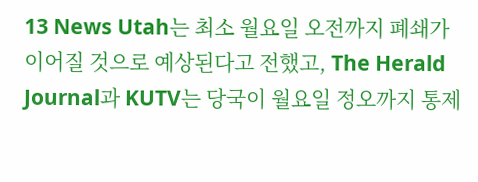13 News Utah는 최소 월요일 오전까지 폐쇄가 이어질 것으로 예상된다고 전했고, The Herald Journal과 KUTV는 당국이 월요일 정오까지 통제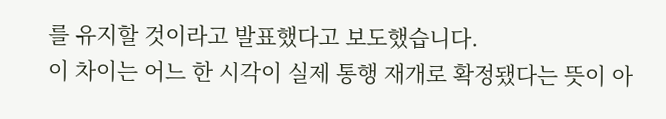를 유지할 것이라고 발표했다고 보도했습니다.
이 차이는 어느 한 시각이 실제 통행 재개로 확정됐다는 뜻이 아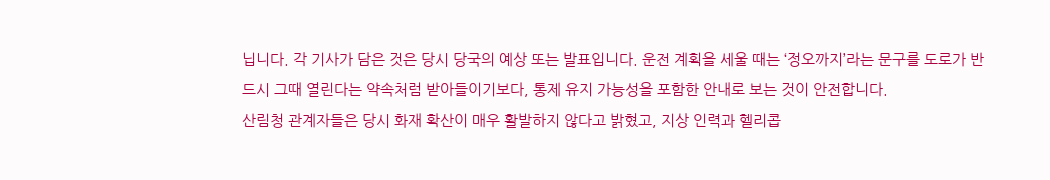닙니다. 각 기사가 담은 것은 당시 당국의 예상 또는 발표입니다. 운전 계획을 세울 때는 ‘정오까지’라는 문구를 도로가 반드시 그때 열린다는 약속처럼 받아들이기보다, 통제 유지 가능성을 포함한 안내로 보는 것이 안전합니다.
산림청 관계자들은 당시 화재 확산이 매우 활발하지 않다고 밝혔고, 지상 인력과 헬리콥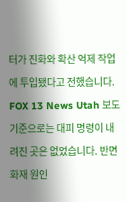터가 진화와 확산 억제 작업에 투입됐다고 전했습니다. FOX 13 News Utah 보도 기준으로는 대피 명령이 내려진 곳은 없었습니다. 반면 화재 원인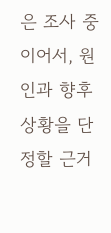은 조사 중이어서, 원인과 향후 상황을 단정할 근거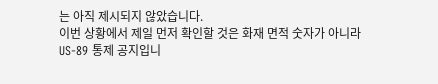는 아직 제시되지 않았습니다.
이번 상황에서 제일 먼저 확인할 것은 화재 면적 숫자가 아니라 US-89 통제 공지입니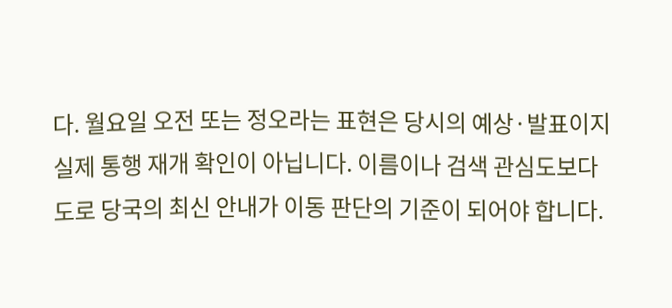다. 월요일 오전 또는 정오라는 표현은 당시의 예상·발표이지 실제 통행 재개 확인이 아닙니다. 이름이나 검색 관심도보다 도로 당국의 최신 안내가 이동 판단의 기준이 되어야 합니다.